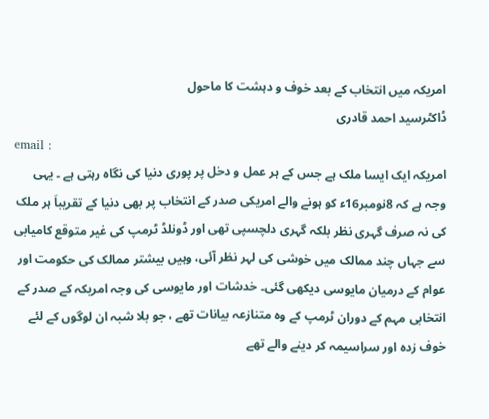امریکہ میں انتخاب کے بعد خوف و دہشت کا ماحول
ڈاکٹرسید احمد قادری
email :
امریکہ ایک ایسا ملک ہے جس کے ہر عمل و دخل پر پوری دنیا کی نگاہ رہتی ہے ۔ یہی وجہ ہے کہ 8نومبر16ء کو ہونے والے امریکی صدر کے انتخاب پر بھی دنیا کے تقریباَ ہر ملک کی نہ صرف گہری نظر بلکہ گہری دلچسپی تھی اور ڈونلڈ ٹرمپ کی غیر متوقع کامیابی سے جہاں چند ممالک میں خوشی کی لہر نظر آئی، وہیں بیشتر ممالک کی حکومت اور عوام کے درمیان مایوسی دیکھی گئی۔ خدشات اور مایوسی کی وجہ امریکہ کے صدر کے انتخابی مہم کے دوران ٹرمپ کے وہ متنازعہ بیانات تھے ، جو بلا شبہ ان لوگوں کے لئے خوف زدہ اور سراسیمہ کر دینے والے تھے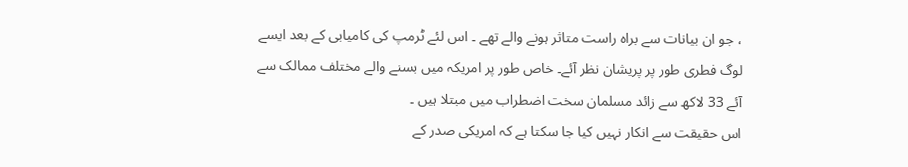، جو ان بیانات سے براہ راست متاثر ہونے والے تھے ۔ اس لئے ٹرمپ کی کامیابی کے بعد ایسے لوگ فطری طور پر پریشان نظر آئے۔ خاص طور پر امریکہ میں بسنے والے مختلف ممالک سے آئے 33 لاکھ سے زائد مسلمان سخت اضطراب میں مبتلا ہیں ۔
اس حقیقت سے انکار نہیں کیا جا سکتا ہے کہ امریکی صدر کے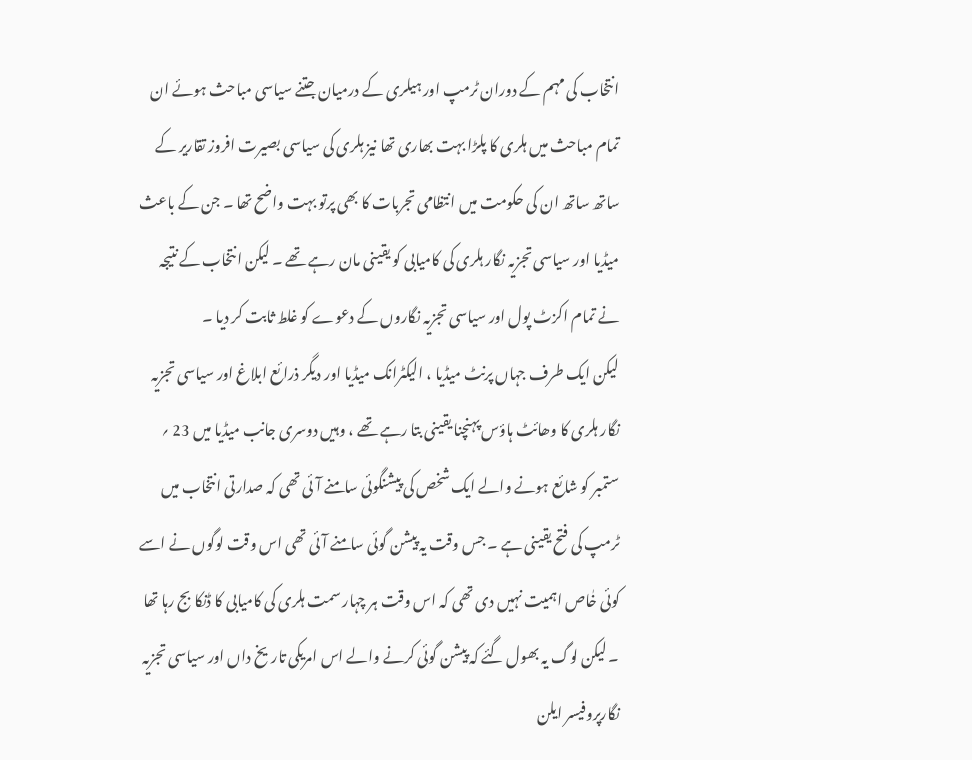انتخاب کی مہم کے دوران ٹرمپ اور ہیلری کے درمیان جتنے سیاسی مباحث ہوئے ان تمام مباحث میں ہلری کا پلڑا بہت بھاری تھا نیز ہلری کی سیاسی بصیرت افروز تقاریر کے ساتھ ساتھ ان کی حکومت میں انتظامی تجربات کا بھی پرتو بہت واضح تھا ۔ جن کے باعث میڈیا اور سیاسی تجزیہ نگار ہلری کی کامیابی کو یقینی مان رہے تھے ۔ لیکن انتخاب کے نتیجہ نے تمام اکزٹ پول اور سیاسی تجزیہ نگاروں کے دعوے کو غلط ثابت کر دیا ۔
لیکن ایک طرف جہاں پرنٹ میڈیا ، الیکٹرانک میڈیا اور دیگر ذرائع ابلاغ اور سیاسی تجزیہ نگار ہلری کا وھائٹ ہاؤس پہنچنا یقینی بتا رہے تھے ، وہیں دوسری جانب میڈیا میں 23 ؍ ستمبر کو شائع ہونے والے ایک شخص کی پیشنگوئی سامنے آئی تھی کہ صدارتی انتخاب میں ٹرمپ کی فتح یقینی ہے ۔ جس وقت یہ پیشن گوئی سامنے آئی تھی اس وقت لوگوں نے اسے کوئی خٰاص اہمیت نہیں دی تھی کہ اس وقت ہر چہار سمت ہلری کی کامیابی کا ڈنکا بج رہا تھا ۔ لیکن لوگ یہ بھول گئے کہ پیشن گوئی کرنے والے اس امریکی تاریخ داں اور سیاسی تجزیہ نگارپروفیسر ایلن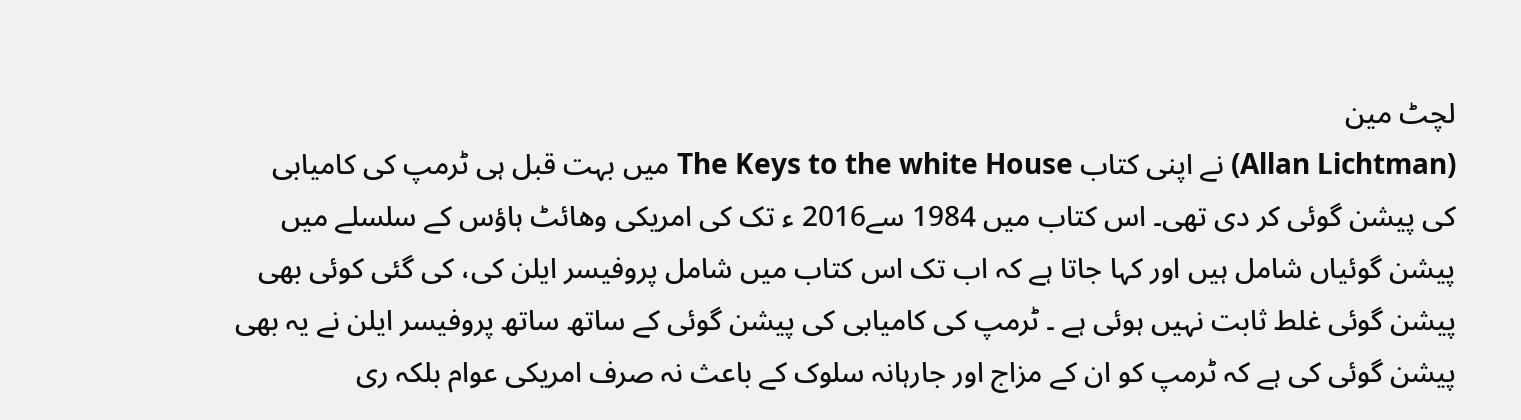لچٹ مین
(Allan Lichtman) نے اپنی کتاب The Keys to the white House میں بہت قبل ہی ٹرمپ کی کامیابی کی پیشن گوئی کر دی تھی۔ اس کتاب میں 1984 سے2016 ء تک کی امریکی وھائٹ ہاؤس کے سلسلے میں پیشن گوئیاں شامل ہیں اور کہا جاتا ہے کہ اب تک اس کتاب میں شامل پروفیسر ایلن کی، کی گئی کوئی بھی پیشن گوئی غلط ثابت نہیں ہوئی ہے ۔ ٹرمپ کی کامیابی کی پیشن گوئی کے ساتھ ساتھ پروفیسر ایلن نے یہ بھی پیشن گوئی کی ہے کہ ٹرمپ کو ان کے مزاج اور جارہانہ سلوک کے باعث نہ صرف امریکی عوام بلکہ ری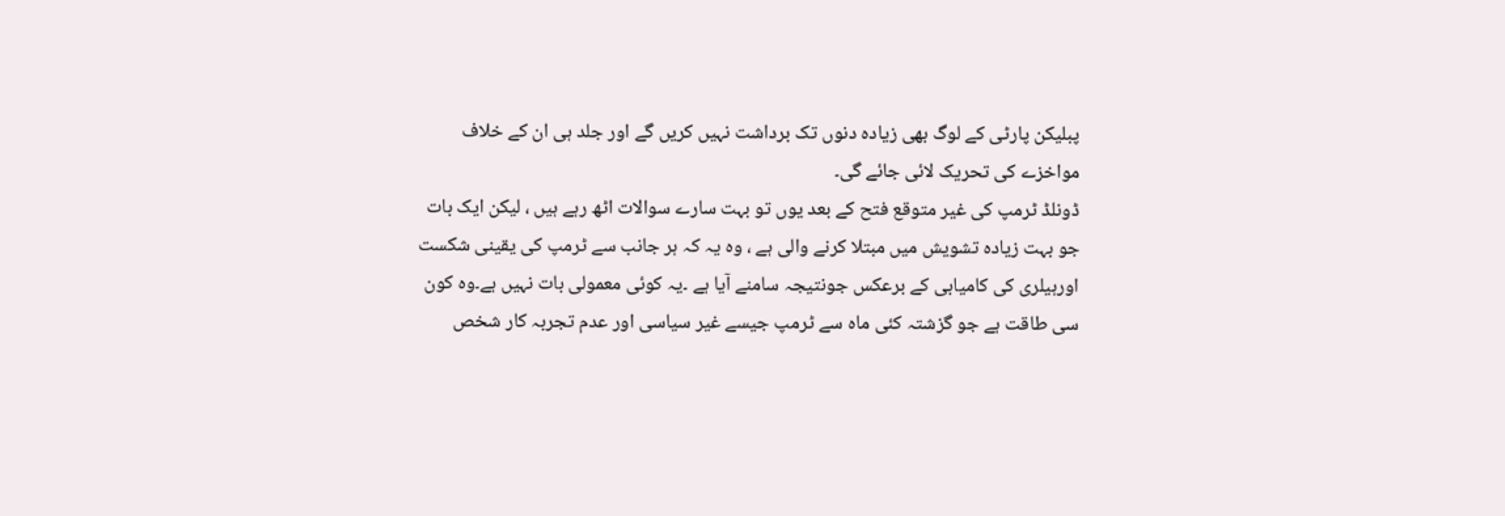پبلیکن پارٹی کے لوگ بھی زیادہ دنوں تک برداشت نہیں کریں گے اور جلد ہی ان کے خلاف مواخزے کی تحریک لائی جائے گی۔
ڈونلڈ ٹرمپ کی غیر متوقع فتح کے بعد یوں تو بہت سارے سوالات اٹھ رہے ہیں ، لیکن ایک بات جو بہت زیادہ تشویش میں مبتلا کرنے والی ہے ، وہ یہ کہ ہر جانب سے ٹرمپ کی یقینی شکست اورہیلری کی کامیابی کے برعکس جونتیجہ سامنے آیا ہے ۔یہ کوئی معمولی بات نہیں ہے۔وہ کون سی طاقت ہے جو گزشتہ کئی ماہ سے ٹرمپ جیسے غیر سیاسی اور عدم تجربہ کار شخص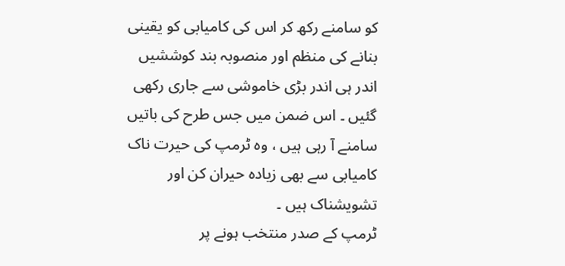کو سامنے رکھ کر اس کی کامیابی کو یقینی بنانے کی منظم اور منصوبہ بند کوششیں اندر ہی اندر بڑی خاموشی سے جاری رکھی گئیں ۔ اس ضمن میں جس طرح کی باتیں سامنے آ رہی ہیں ، وہ ٹرمپ کی حیرت ناک کامیابی سے بھی زیادہ حیران کن اور تشویشناک ہیں ۔
ٹرمپ کے صدر منتخب ہونے پر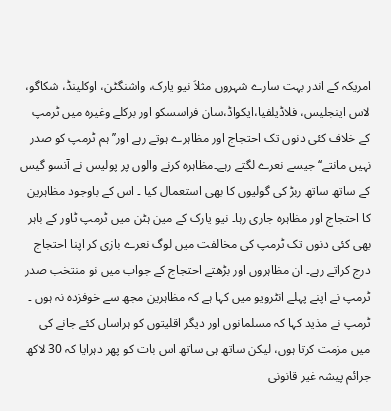امریکہ کے اندر بہت سارے شہروں مثلاَ نیو یارک، واشنگٹن، اوکلینڈ، شکاگو، لاس اینجلیس، فلاڈیلفیا،ایکواڈ،سان فراسسکو اور برکلے وغیرہ میں ٹرمپ کے خلاف کئی دنوں تک احتجاج اور مظاہرے ہوتے رہے اور’’ ہم ٹرمپ کو صدر نہیں مانتے‘‘ جیسے نعرے لگتے رہے۔مظاہرہ کرنے والوں پر پولیس نے آنسو گیس کے ساتھ ساتھ ربڑ کی گولیوں کا بھی استعمال کیا ۔ اس کے باوجود مظاہرین کا احتجاج اور مظاہرہ جاری رہا۔ نیو یارک کے مین ہٹن میں ٹرمپ ٹاور کے باہر بھی کئی دنوں تک ٹرمپ کی مخالفت میں لوگ نعرے بازی کر اپنا احتجاج درج کراتے رہے۔ ان مظاہروں اور بڑھتے احتجاج کے جواب میں نو منتخب صدر ٹرمپ نے اپنے پہلے انٹرویو میں کہا ہے کہ مظاہرین مجھ سے خوفزدہ نہ ہوں ۔ ٹرمپ نے مذید کہا کہ مسلمانوں اور دیگر اقلیتوں کو ہراساں کئے جانے کی میں مزمت کرتا ہوں، لیکن ساتھ ہی ساتھ اس بات کو پھر دہرایا کہ 30 لاکھ جرائم پیشہ غیر قانونی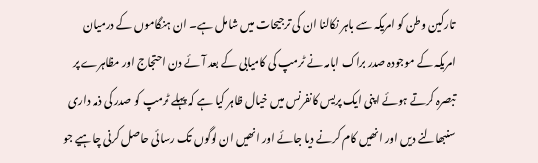تارکین وطن کو امریکہ سے باہر نکالنا ان کی ترجیحات میں شامل ہے۔ ان ہنگاموں کے درمیان امریکہ کے موجودہ صدر براک ابامہ نے ٹرمپ کی کامیابی کے بعد آئے دن احتجاج اور مظاہرے پر تبصرہ کرتے ہوئے اپنی ایک پریس کانفرنس میں خیال ظاہر کیا ہے کہ پہلے ٹرمپ کو صدر کی ذمہ داری سنبھالنے دیں اور انھیں کام کرنے دیا جائے اور انھیں ان لوگوں تک رسائی حاصل کرنی چاہیے جو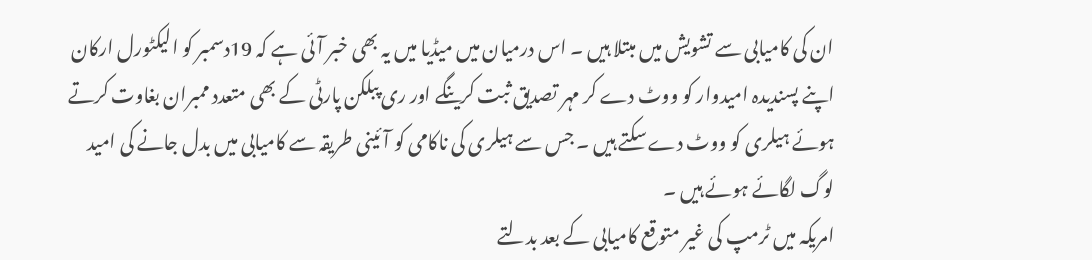ان کی کامیابی سے تشویش میں مبتلا ہیں ۔ اس درمیان میں میڈیا میں یہ بھی خبر آئی ہے کہ 19دسمبر کو الیکٹورل ارکان اپنے پسندیدہ امیدوار کو ووٹ دے کر مہر تصدیق ثبت کرینگے اور ری پبلکن پارٹی کے بھی متعدد ممبران بغاوت کرتے ہوئے ہیلری کو ووٹ دے سکتے ہیں ۔ جس سے ہیلری کی ناکامی کو آئینی طریقہ سے کامیابی میں بدل جانے کی امید لوگ لگائے ہوئے ہیں ۔
امریکہ میں ٹرمپ کی غیر متوقع کامیابی کے بعد بدلتے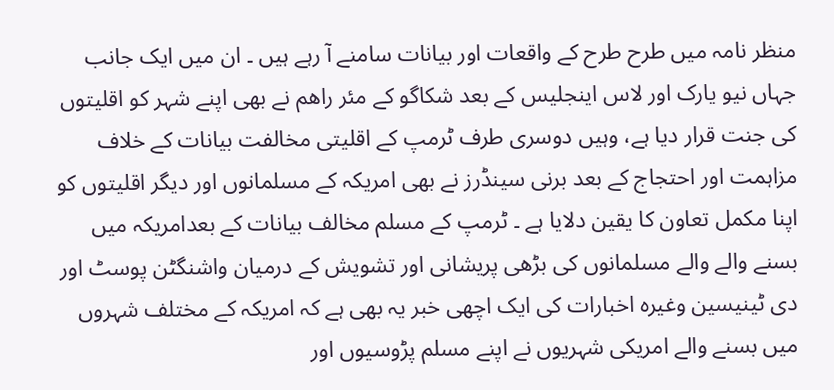منظر نامہ میں طرح طرح کے واقعات اور بیانات سامنے آ رہے ہیں ۔ ان میں ایک جانب جہاں نیو یارک اور لاس اینجلیس کے بعد شکاگو کے مئر راھم نے بھی اپنے شہر کو اقلیتوں کی جنت قرار دیا ہے، وہیں دوسری طرف ٹرمپ کے اقلیتی مخالفت بیانات کے خلاف مزاہمت اور احتجاج کے بعد برنی سینڈرز نے بھی امریکہ کے مسلمانوں اور دیگر اقلیتوں کو اپنا مکمل تعاون کا یقین دلایا ہے ۔ ٹرمپ کے مسلم مخالف بیانات کے بعدامریکہ میں بسنے والے والے مسلمانوں کی بڑھی پریشانی اور تشویش کے درمیان واشنگٹن پوسٹ اور دی ٹینیسین وغیرہ اخبارات کی ایک اچھی خبر یہ بھی ہے کہ امریکہ کے مختلف شہروں میں بسنے والے امریکی شہریوں نے اپنے مسلم پڑوسیوں اور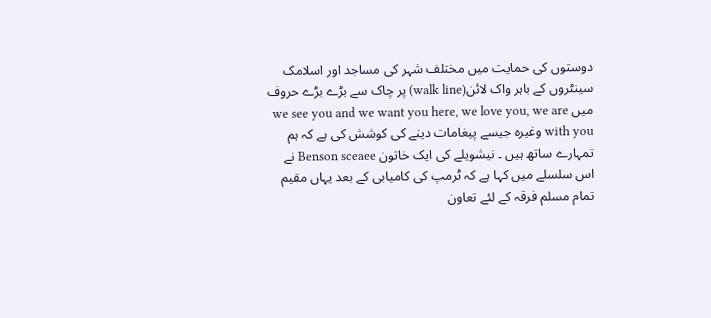دوستوں کی حمایت میں مختلف شہر کی مساجد اور اسلامک سینٹروں کے باہر واک لائن(walk line) پر چاک سے بڑے بڑے حروف میں we see you and we want you here, we love you, we are with you وغیرہ جیسے پیغامات دینے کی کوشش کی ہے کہ ہم تمہارے ساتھ ہیں ۔ نیشویلے کی ایک خاتون Benson sceaee نے اس سلسلے میں کہا ہے کہ ٹرمپ کی کامیابی کے بعد یہاں مقیم تمام مسلم فرقہ کے لئے تعاون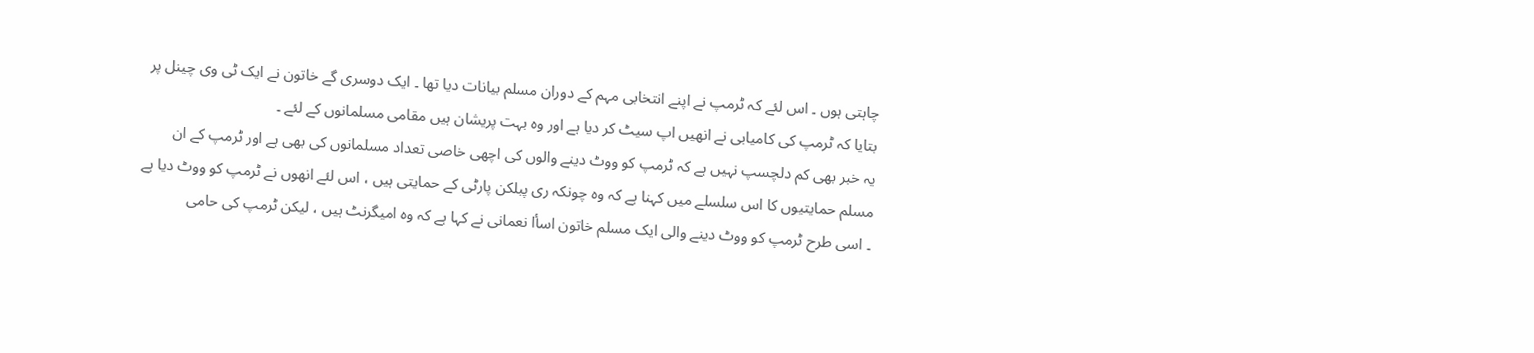چاہتی ہوں ۔ اس لئے کہ ٹرمپ نے اپنے انتخابی مہم کے دوران مسلم بیانات دیا تھا ۔ ایک دوسری گے خاتون نے ایک ٹی وی چینل پر بتایا کہ ٹرمپ کی کامیابی نے انھیں اپ سیٹ کر دیا ہے اور وہ بہت پریشان ہیں مقامی مسلمانوں کے لئے ۔
یہ خبر بھی کم دلچسپ نہیں ہے کہ ٹرمپ کو ووٹ دینے والوں کی اچھی خاصی تعداد مسلمانوں کی بھی ہے اور ٹرمپ کے ان مسلم حمایتیوں کا اس سلسلے میں کہنا ہے کہ وہ چونکہ ری پبلکن پارٹی کے حمایتی ہیں ، اس لئے انھوں نے ٹرمپ کو ووٹ دیا ہے ۔ اسی طرح ٹرمپ کو ووٹ دینے والی ایک مسلم خاتون اسأا نعمانی نے کہا ہے کہ وہ امیگرنٹ ہیں ، لیکن ٹرمپ کی حامی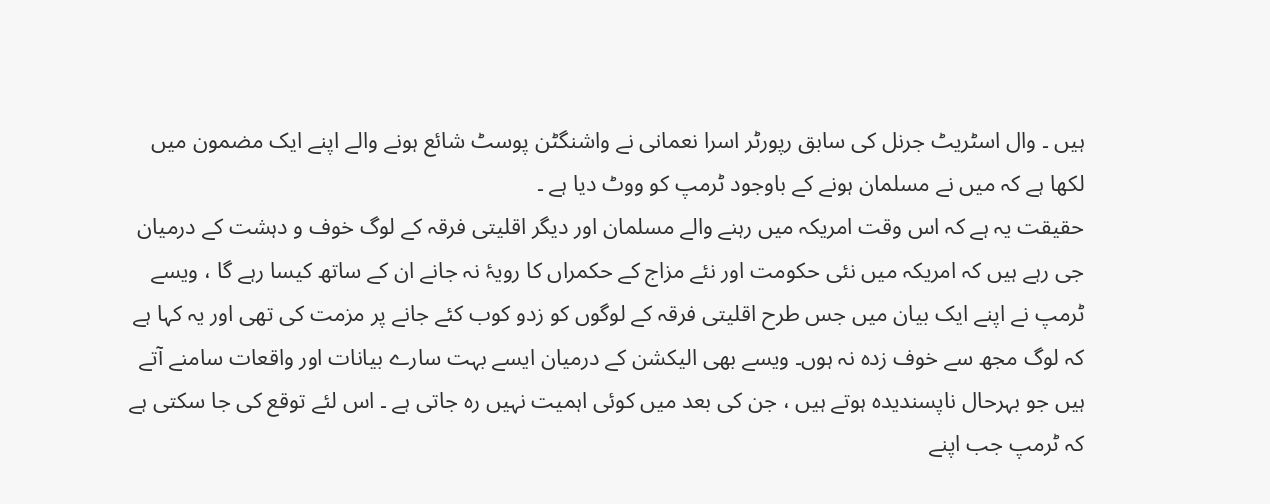ہیں ۔ وال اسٹریٹ جرنل کی سابق رپورٹر اسرا نعمانی نے واشنگٹن پوسٹ شائع ہونے والے اپنے ایک مضمون میں لکھا ہے کہ میں نے مسلمان ہونے کے باوجود ٹرمپ کو ووٹ دیا ہے ۔
حقیقت یہ ہے کہ اس وقت امریکہ میں رہنے والے مسلمان اور دیگر اقلیتی فرقہ کے لوگ خوف و دہشت کے درمیان جی رہے ہیں کہ امریکہ میں نئی حکومت اور نئے مزاج کے حکمراں کا رویۂ نہ جانے ان کے ساتھ کیسا رہے گا ، ویسے ٹرمپ نے اپنے ایک بیان میں جس طرح اقلیتی فرقہ کے لوگوں کو زدو کوب کئے جانے پر مزمت کی تھی اور یہ کہا ہے کہ لوگ مجھ سے خوف زدہ نہ ہوں۔ ویسے بھی الیکشن کے درمیان ایسے بہت سارے بیانات اور واقعات سامنے آتے ہیں جو بہرحال ناپسندیدہ ہوتے ہیں ، جن کی بعد میں کوئی اہمیت نہیں رہ جاتی ہے ۔ اس لئے توقع کی جا سکتی ہے کہ ٹرمپ جب اپنے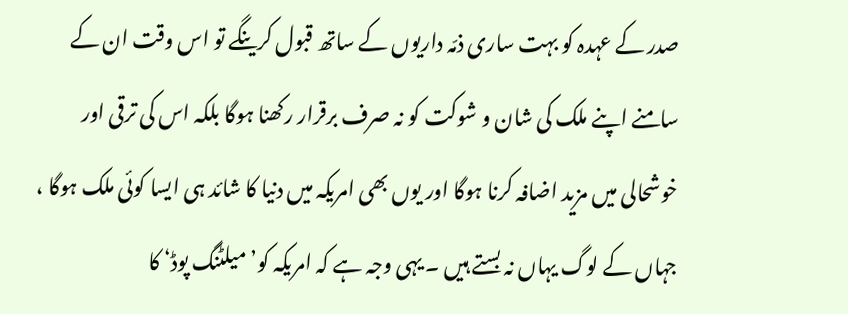صدر کے عہدہ کو بہت ساری ذمّہ داریوں کے ساتھ قبول کرینگے تو اس وقت ان کے سامنے اپنے ملک کی شان و شوکت کو نہ صرف برقرار رکھنا ہوگا بلکہ اس کی ترقی اور خوشحالی میں مزید اضافہ کرنا ہوگا اور یوں بھی امریکہ میں دنیا کا شائد ہی ایسا کوئی ملک ہوگا ، جہاں کے لوگ یہاں نہ بستے ہیں ۔ یہی وجہ ہے کہ امریکہ کو’ میلٹنگ پوڈ‘ کا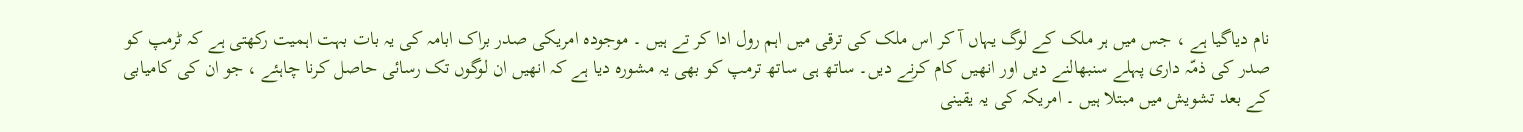نام دیاگیا ہے ، جس میں ہر ملک کے لوگ یہاں آ کر اس ملک کی ترقی میں اہم رول ادا کر تے ہیں ۔ موجودہ امریکی صدر براک ابامہ کی یہ بات بہت اہمیت رکھتی ہے کہ ٹرمپ کو صدر کی ذمّہ داری پہلے سنبھالنے دیں اور انھیں کام کرنے دیں۔ ساتھ ہی ساتھ ترمپ کو بھی یہ مشورہ دیا ہے کہ انھیں ان لوگوں تک رسائی حاصل کرنا چاہئے ، جو ان کی کامیابی کے بعد تشویش میں مبتلا ہیں ۔ امریکہ کی یہ یقینی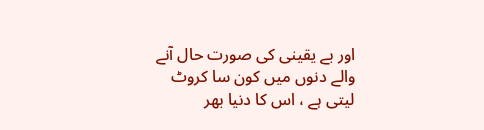اور بے یقینی کی صورت حال آنے والے دنوں میں کون سا کروٹ لیتی ہے ، اس کا دنیا بھر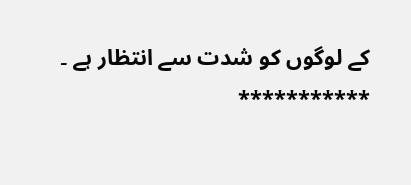کے لوگوں کو شدت سے انتظار ہے ۔
***********